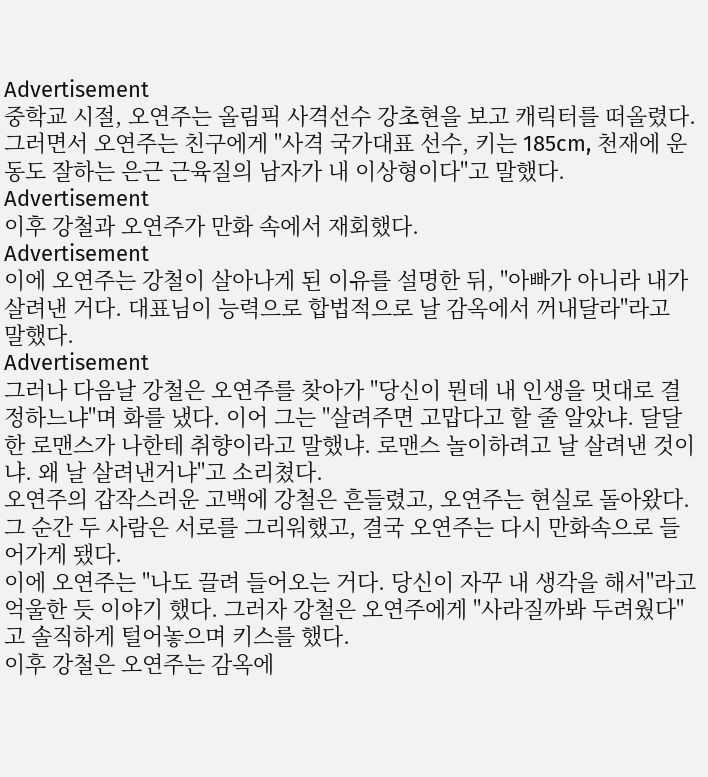Advertisement
중학교 시절, 오연주는 올림픽 사격선수 강초현을 보고 캐릭터를 떠올렸다. 그러면서 오연주는 친구에게 "사격 국가대표 선수, 키는 185cm, 천재에 운동도 잘하는 은근 근육질의 남자가 내 이상형이다"고 말했다.
Advertisement
이후 강철과 오연주가 만화 속에서 재회했다.
Advertisement
이에 오연주는 강철이 살아나게 된 이유를 설명한 뒤, "아빠가 아니라 내가 살려낸 거다. 대표님이 능력으로 합법적으로 날 감옥에서 꺼내달라"라고 말했다.
Advertisement
그러나 다음날 강철은 오연주를 찾아가 "당신이 뭔데 내 인생을 멋대로 결정하느냐"며 화를 냈다. 이어 그는 "살려주면 고맙다고 할 줄 알았냐. 달달한 로맨스가 나한테 취향이라고 말했냐. 로맨스 놀이하려고 날 살려낸 것이냐. 왜 날 살려낸거냐"고 소리쳤다.
오연주의 갑작스러운 고백에 강철은 흔들렸고, 오연주는 현실로 돌아왔다.
그 순간 두 사람은 서로를 그리워했고, 결국 오연주는 다시 만화속으로 들어가게 됐다.
이에 오연주는 "나도 끌려 들어오는 거다. 당신이 자꾸 내 생각을 해서"라고 억울한 듯 이야기 했다. 그러자 강철은 오연주에게 "사라질까봐 두려웠다"고 솔직하게 털어놓으며 키스를 했다.
이후 강철은 오연주는 감옥에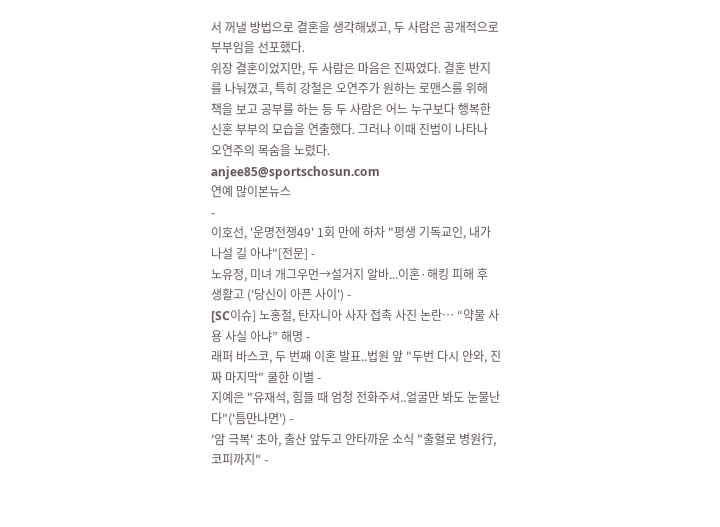서 꺼낼 방법으로 결혼을 생각해냈고, 두 사람은 공개적으로 부부임을 선포했다.
위장 결혼이었지만, 두 사람은 마음은 진짜였다. 결혼 반지를 나눠꼈고, 특히 강철은 오연주가 원하는 로맨스를 위해 책을 보고 공부를 하는 등 두 사람은 어느 누구보다 행복한 신혼 부부의 모습을 연출했다. 그러나 이때 진범이 나타나 오연주의 목숨을 노렸다.
anjee85@sportschosun.com
연예 많이본뉴스
-
이호선, '운명전쟁49' 1회 만에 하차 "평생 기독교인, 내가 나설 길 아냐"[전문] -
노유정, 미녀 개그우먼→설거지 알바...이혼·해킹 피해 후 생활고 ('당신이 아픈 사이') -
[SC이슈] 노홍철, 탄자니아 사자 접촉 사진 논란… “약물 사용 사실 아냐” 해명 -
래퍼 바스코, 두 번째 이혼 발표..법원 앞 "두번 다시 안와, 진짜 마지막" 쿨한 이별 -
지예은 "유재석, 힘들 때 엄청 전화주셔..얼굴만 봐도 눈물난다"('틈만나면') -
'암 극복' 초아, 출산 앞두고 안타까운 소식 "출혈로 병원行, 코피까지" -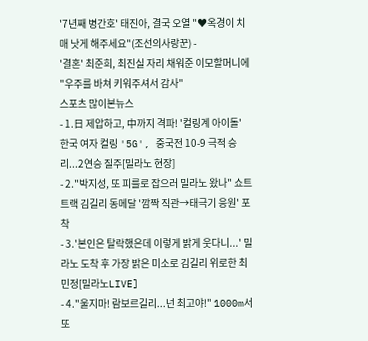'7년째 병간호' 태진아, 결국 오열 "♥옥경이 치매 낫게 해주세요"(조선의사랑꾼) -
'결혼' 최준희, 최진실 자리 채워준 이모할머니에 "우주를 바쳐 키워주셔서 감사"
스포츠 많이본뉴스
- 1.日 제압하고, 中까지 격파! '컬링계 아이돌' 한국 여자 컬링 '5G', 중국전 10-9 극적 승리...2연승 질주[밀라노 현장]
- 2."박지성, 또 피를로 잡으러 밀라노 왔나" 쇼트트랙 김길리 동메달 '깜짝 직관→태극기 응원' 포착
- 3.'본인은 탈락했은데 이렇게 밝게 웃다니...' 밀라노 도착 후 가장 밝은 미소로 김길리 위로한 최민정[밀라노LIVE]
- 4."울지마! 람보르길리...넌 최고야!" 1000m서 또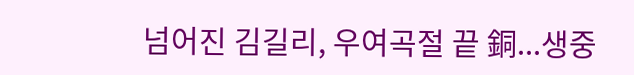넘어진 김길리, 우여곡절 끝 銅...생중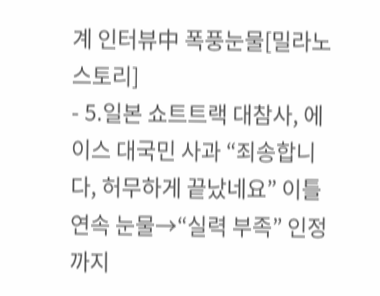계 인터뷰中 폭풍눈물[밀라노 스토리]
- 5.일본 쇼트트랙 대참사, 에이스 대국민 사과 “죄송합니다, 허무하게 끝났네요” 이틀 연속 눈물→“실력 부족” 인정까지